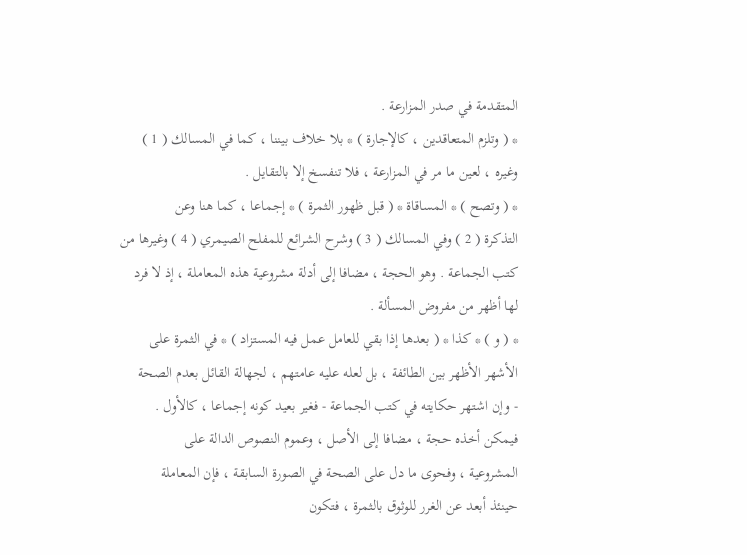المتقدمة في صدر المزارعة .
* ( وتلزم المتعاقدين ، كالإجارة ) * بلا خلاف بيننا ، كما في المسالك ( 1 )
وغيره ، لعين ما مر في المزارعة ، فلا تنفسخ إلا بالتقايل .
* ( وتصح ) * المساقاة * ( قبل ظهور الثمرة ) * إجماعا ، كما هنا وعن
التذكرة ( 2 ) وفي المسالك ( 3 ) وشرح الشرائع للمفلح الصيمري ( 4 ) وغيرها من
كتب الجماعة . وهو الحجة ، مضافا إلى أدلة مشروعية هذه المعاملة ، إذ لا فرد
لها أظهر من مفروض المسألة .
* ( و ) * كذا * ( بعدها إذا بقي للعامل عمل فيه المستزاد ) * في الثمرة على
الأشهر الأظهر بين الطائفة ، بل لعله عليه عامتهم ، لجهالة القائل بعدم الصحة
- وإن اشتهر حكايته في كتب الجماعة - فغير بعيد كونه إجماعا ، كالأول .
فيمكن أخذه حجة ، مضافا إلى الأصل ، وعموم النصوص الدالة على
المشروعية ، وفحوى ما دل على الصحة في الصورة السابقة ، فإن المعاملة
حينئذ أبعد عن الغرر للوثوق بالثمرة ، فتكون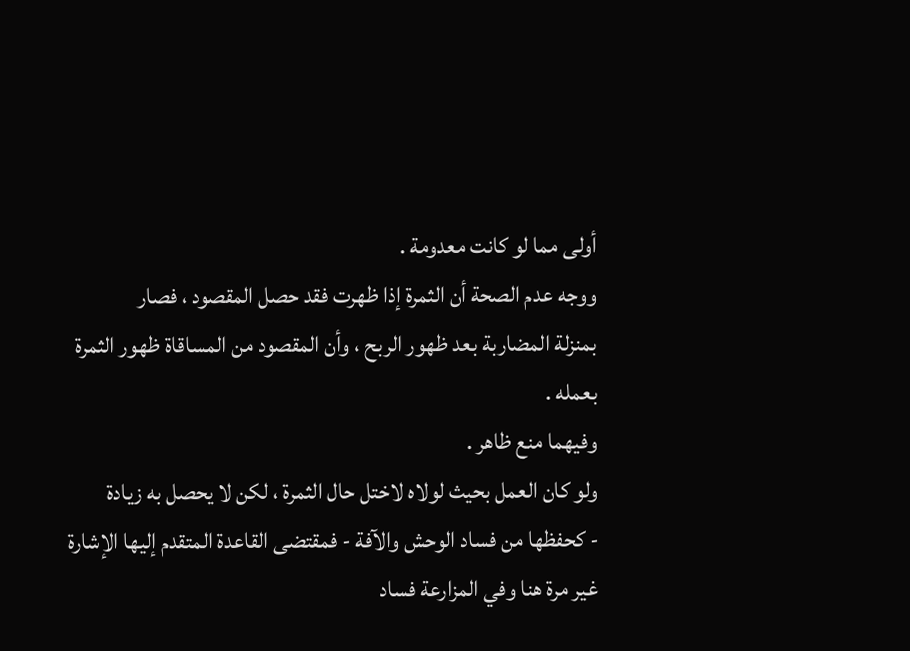أولى مما لو كانت معدومة .
ووجه عدم الصحة أن الثمرة إذا ظهرت فقد حصل المقصود ، فصار
بمنزلة المضاربة بعد ظهور الربح ، وأن المقصود من المساقاة ظهور الثمرة
بعمله .
وفيهما منع ظاهر .
ولو كان العمل بحيث لولاه لاختل حال الثمرة ، لكن لا يحصل به زيادة
- كحفظها من فساد الوحش والآفة - فمقتضى القاعدة المتقدم إليها الإشارة
غير مرة هنا وفي المزارعة فساد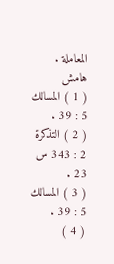المعاملة .
هامش
( 1 ) المسالك 5 : 39 .
( 2 ) التذكرة 2 : 343 س 23 .
( 3 ) المسالك 5 : 39 .
( 4 )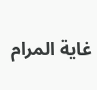غاية المرام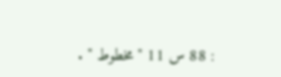: 88 س 11 " مخطوط " .